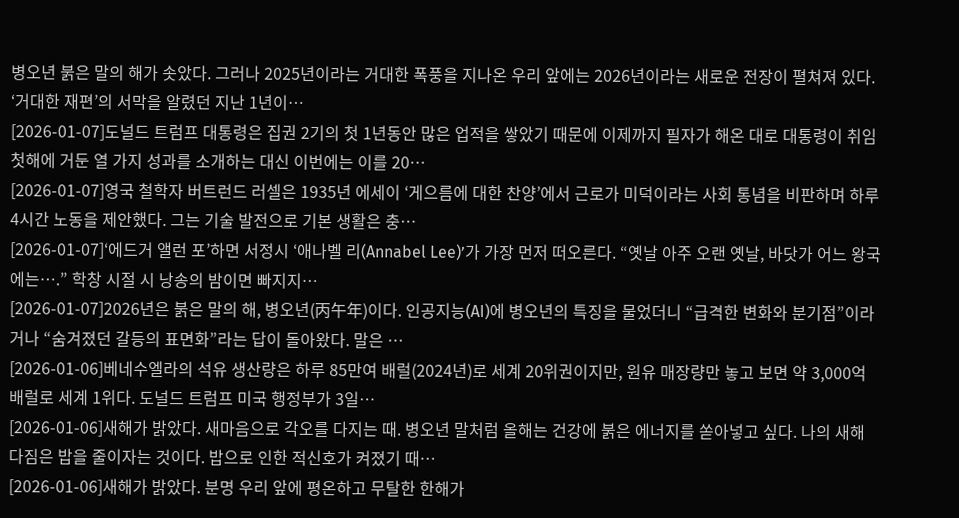병오년 붉은 말의 해가 솟았다. 그러나 2025년이라는 거대한 폭풍을 지나온 우리 앞에는 2026년이라는 새로운 전장이 펼쳐져 있다. ‘거대한 재편’의 서막을 알렸던 지난 1년이…
[2026-01-07]도널드 트럼프 대통령은 집권 2기의 첫 1년동안 많은 업적을 쌓았기 때문에 이제까지 필자가 해온 대로 대통령이 취임 첫해에 거둔 열 가지 성과를 소개하는 대신 이번에는 이를 20…
[2026-01-07]영국 철학자 버트런드 러셀은 1935년 에세이 ‘게으름에 대한 찬양’에서 근로가 미덕이라는 사회 통념을 비판하며 하루 4시간 노동을 제안했다. 그는 기술 발전으로 기본 생활은 충…
[2026-01-07]‘에드거 앨런 포’하면 서정시 ‘애나벨 리(Annabel Lee)’가 가장 먼저 떠오른다. “옛날 아주 오랜 옛날, 바닷가 어느 왕국에는….” 학창 시절 시 낭송의 밤이면 빠지지…
[2026-01-07]2026년은 붉은 말의 해, 병오년(丙午年)이다. 인공지능(AI)에 병오년의 특징을 물었더니 “급격한 변화와 분기점”이라거나 “숨겨졌던 갈등의 표면화”라는 답이 돌아왔다. 말은 …
[2026-01-06]베네수엘라의 석유 생산량은 하루 85만여 배럴(2024년)로 세계 20위권이지만, 원유 매장량만 놓고 보면 약 3,000억 배럴로 세계 1위다. 도널드 트럼프 미국 행정부가 3일…
[2026-01-06]새해가 밝았다. 새마음으로 각오를 다지는 때. 병오년 말처럼 올해는 건강에 붉은 에너지를 쏟아넣고 싶다. 나의 새해 다짐은 밥을 줄이자는 것이다. 밥으로 인한 적신호가 켜졌기 때…
[2026-01-06]새해가 밝았다. 분명 우리 앞에 평온하고 무탈한 한해가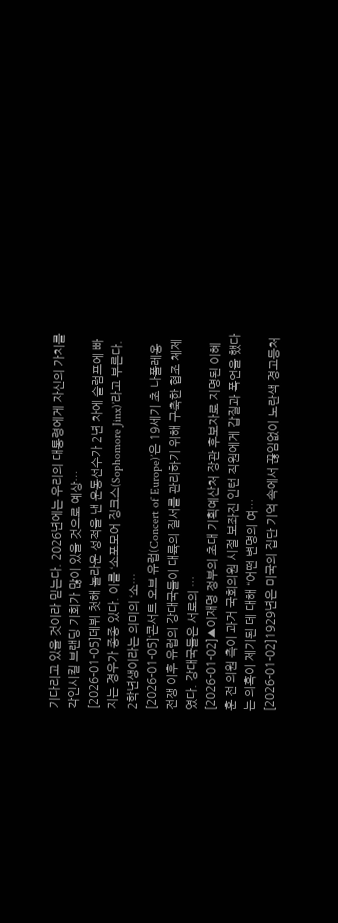기다리고 있을 것이라 믿는다. 2026년에는 우리의 대통령에게 자신의 가치를 각인시킬 브랜딩 기회가 많이 있을 것으로 예상…
[2026-01-05]데뷔 첫해 놀라운 성적을 낸 운동선수가 2년 차에 슬럼프에 빠지는 경우가 종종 있다. 이를 ‘소포모어 징크스(Sophomore Jinx)’라고 부른다. 2학년생이라는 의미의 ‘소…
[2026-01-05]‘콘서트 오브 유럽(Concert of Europe)’은 19세기 초 나폴레옹 전쟁 이후 유럽의 강대국들이 대륙의 질서를 관리하기 위해 구축한 협조 체제였다. 강대국들은 서로의 …
[2026-01-02]▲이재명 정부의 초대 기획예산처 장관 후보자로 지명된 이혜훈 전 의원 측이 과거 국회의원 시절 보좌진 인턴 직원에게 갑질과 폭언을 했다는 의혹이 제기된 데 대해 “어떤 변명의 여…
[2026-01-02]1929년은 미국의 집단 기억 속에서 끊임없이 노란색 경고등처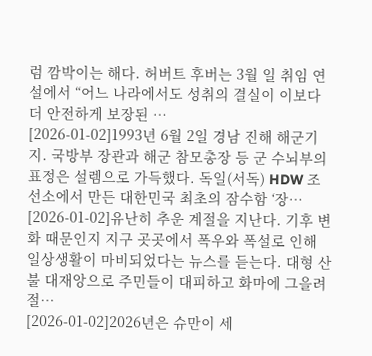럼 깜박이는 해다. 허버트 후버는 3월 일 취임 연설에서 “어느 나라에서도 성취의 결실이 이보다 더 안전하게 보장된 …
[2026-01-02]1993년 6월 2일 경남 진해 해군기지. 국방부 장관과 해군 참모총장 등 군 수뇌부의 표정은 설렘으로 가득했다. 독일(서독) HDW 조선소에서 만든 대한민국 최초의 잠수함 ‘장…
[2026-01-02]유난히 추운 계절을 지난다. 기후 변화 때문인지 지구 곳곳에서 폭우와 폭설로 인해 일상생활이 마비되었다는 뉴스를 듣는다. 대형 산불 대재앙으로 주민들이 대피하고 화마에 그을려 절…
[2026-01-02]2026년은 슈만이 세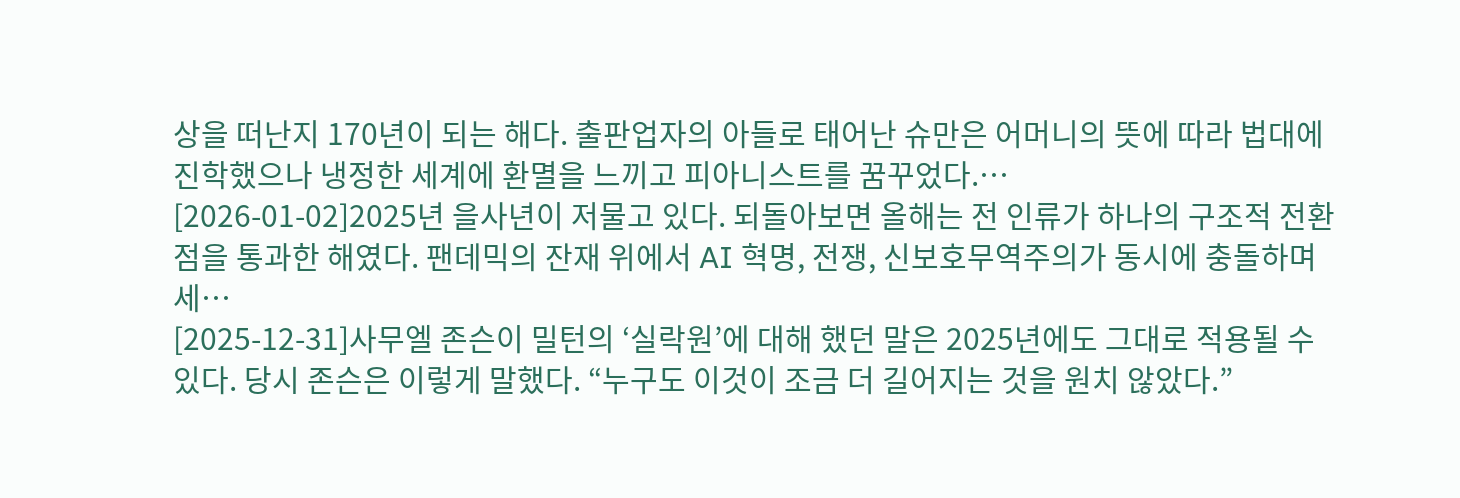상을 떠난지 170년이 되는 해다. 출판업자의 아들로 태어난 슈만은 어머니의 뜻에 따라 법대에 진학했으나 냉정한 세계에 환멸을 느끼고 피아니스트를 꿈꾸었다.…
[2026-01-02]2025년 을사년이 저물고 있다. 되돌아보면 올해는 전 인류가 하나의 구조적 전환점을 통과한 해였다. 팬데믹의 잔재 위에서 AI 혁명, 전쟁, 신보호무역주의가 동시에 충돌하며 세…
[2025-12-31]사무엘 존슨이 밀턴의 ‘실락원’에 대해 했던 말은 2025년에도 그대로 적용될 수 있다. 당시 존슨은 이렇게 말했다. “누구도 이것이 조금 더 길어지는 것을 원치 않았다.”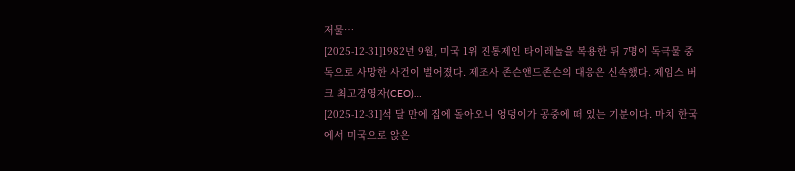저물…
[2025-12-31]1982년 9월, 미국 1위 진통제인 타이레놀을 복용한 뒤 7명이 독극물 중독으로 사망한 사건이 벌어졌다. 제조사 존슨앤드존슨의 대응은 신속했다. 제임스 버크 최고경영자(CEO)…
[2025-12-31]석 달 만에 집에 돌아오니 엉덩이가 공중에 떠 있는 기분이다. 마치 한국에서 미국으로 앉은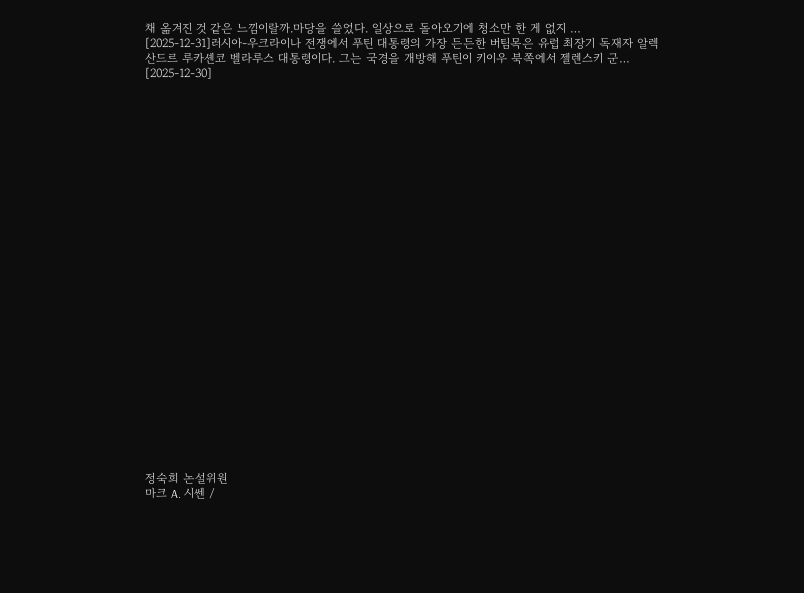채 옮겨진 것 같은 느낌이랄까.마당을 쓸었다. 일상으로 돌아오기에 청소만 한 게 없지 …
[2025-12-31]러시아-우크라이나 전쟁에서 푸틴 대통령의 가장 든든한 버팀목은 유럽 최장기 독재자 알렉산드르 루카셴코 벨라루스 대통령이다. 그는 국경을 개방해 푸틴이 키이우 북쪽에서 젤렌스키 군…
[2025-12-30]


























정숙희 논설위원
마크 A. 시쎈 /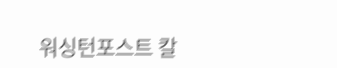워싱턴포스트 칼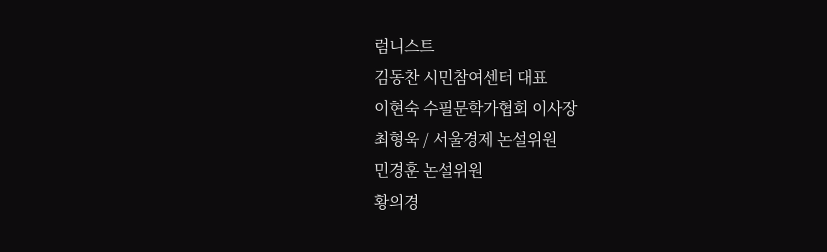럼니스트
김동찬 시민참여센터 대표
이현숙 수필문학가협회 이사장
최형욱 / 서울경제 논설위원
민경훈 논설위원
황의경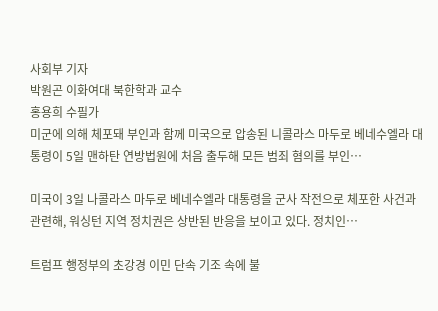사회부 기자
박원곤 이화여대 북한학과 교수
홍용희 수필가
미군에 의해 체포돼 부인과 함께 미국으로 압송된 니콜라스 마두로 베네수엘라 대통령이 5일 맨하탄 연방법원에 처음 출두해 모든 범죄 혐의를 부인…

미국이 3일 나콜라스 마두로 베네수엘라 대통령을 군사 작전으로 체포한 사건과 관련해, 워싱턴 지역 정치권은 상반된 반응을 보이고 있다. 정치인…

트럼프 행정부의 초강경 이민 단속 기조 속에 불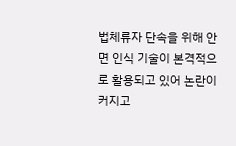법체류자 단속을 위해 안면 인식 기술이 본격적으로 활용되고 있어 논란이 커지고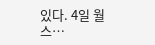있다. 4일 월스…